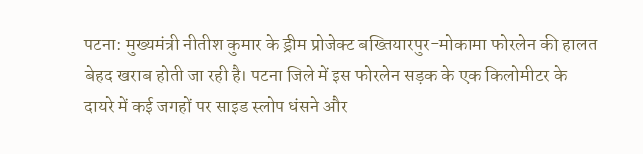पटना: मुख्यमंत्री नीतीश कुमार के ड्रीम प्रोजेक्ट बख्तियारपुर-मोकामा फोरलेन की हालत बेहद खराब होती जा रही है। पटना जिले में इस फोरलेन सड़क के एक किलोमीटर के दायरे में कई जगहों पर साइड स्लोप धंसने और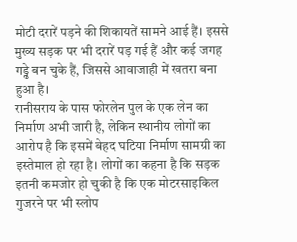मोटी दरारें पड़ने की शिकायतें सामने आई हैं। इससे मुख्य सड़क पर भी दरारें पड़ गई हैं और कई जगह गड्ढे बन चुके हैं, जिससे आवाजाही में खतरा बना हुआ है।
रानीसराय के पास फोरलेन पुल के एक लेन का निर्माण अभी जारी है, लेकिन स्थानीय लोगों का आरोप है कि इसमें बेहद घटिया निर्माण सामग्री का इस्तेमाल हो रहा है। लोगों का कहना है कि सड़क इतनी कमजोर हो चुकी है कि एक मोटरसाइकिल गुजरने पर भी स्लोप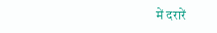में दरारें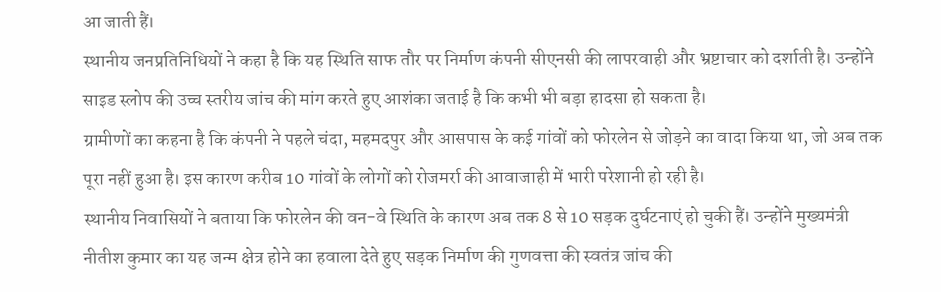आ जाती हैं।
स्थानीय जनप्रतिनिधियों ने कहा है कि यह स्थिति साफ तौर पर निर्माण कंपनी सीएनसी की लापरवाही और भ्रष्टाचार को दर्शाती है। उन्होंने साइड स्लोप की उच्च स्तरीय जांच की मांग करते हुए आशंका जताई है कि कभी भी बड़ा हादसा हो सकता है।
ग्रामीणों का कहना है कि कंपनी ने पहले चंदा, महमदपुर और आसपास के कई गांवों को फोरलेन से जोड़ने का वादा किया था, जो अब तक पूरा नहीं हुआ है। इस कारण करीब 10 गांवों के लोगों को रोजमर्रा की आवाजाही में भारी परेशानी हो रही है।
स्थानीय निवासियों ने बताया कि फोरलेन की वन-वे स्थिति के कारण अब तक 8 से 10 सड़क दुर्घटनाएं हो चुकी हैं। उन्होंने मुख्यमंत्री नीतीश कुमार का यह जन्म क्षेत्र होने का हवाला देते हुए सड़क निर्माण की गुणवत्ता की स्वतंत्र जांच की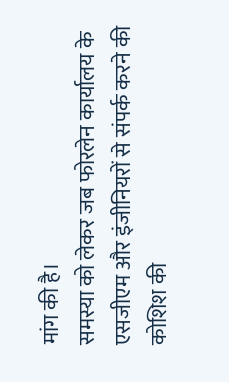मांग की है।
समस्या को लेकर जब फोरलेन कार्यालय के एसजीएम और इंजीनियरों से संपर्क करने की कोशिश की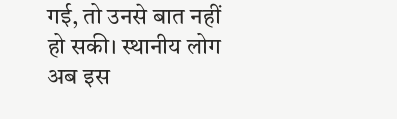गई, तो उनसे बात नहीं हो सकी। स्थानीय लोग अब इस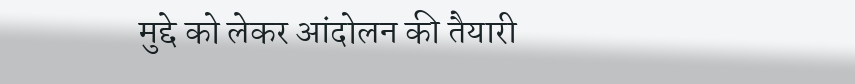मुद्दे को लेकर आंदोलन की तैयारी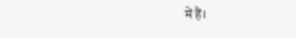में हैं।